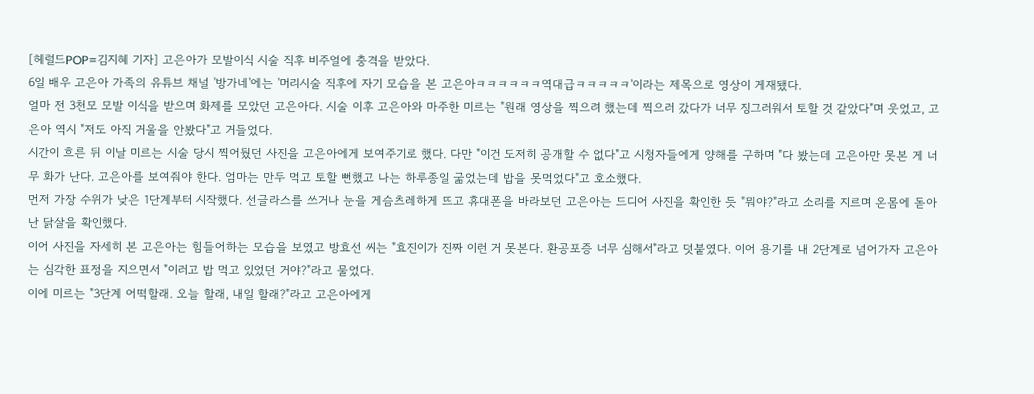[헤럴드POP=김지혜 기자] 고은아가 모발이식 시술 직후 비주얼에 충격을 받았다.
6일 배우 고은아 가족의 유튜브 채널 '방가네'에는 '머리시술 직후에 자기 모습을 본 고은아ㅋㅋㅋㅋㅋㅋ역대급ㅋㅋㅋㅋㅋ'이라는 제목으로 영상이 게재됐다.
얼마 전 3천모 모발 이식을 받으며 화제를 모았던 고은아다. 시술 이후 고은아와 마주한 미르는 "원래 영상을 찍으려 했는데 찍으러 갔다가 너무 징그러워서 토할 것 같았다"며 웃었고, 고은아 역시 "저도 아직 거울을 안봤다"고 거들었다.
시간이 흐른 뒤 이날 미르는 시술 당시 찍어뒀던 사진을 고은아에게 보여주기로 했다. 다만 "이건 도저히 공개할 수 없다"고 시청자들에게 양해를 구하며 "다 봤는데 고은아만 못본 게 너무 화가 난다. 고은아를 보여줘야 한다. 엄마는 만두 먹고 토할 뻔했고 나는 하루종일 굶었는데 밥을 못먹었다"고 호소했다.
먼저 가장 수위가 낮은 1단계부터 시작했다. 선글라스를 쓰거나 눈을 게슴츠레하게 뜨고 휴대폰을 바라보던 고은아는 드디어 사진을 확인한 듯 "뭐야?"라고 소리를 지르며 온몸에 돋아난 닭살을 확인했다.
이어 사진을 자세히 본 고은아는 힘들어하는 모습을 보였고 방효선 씨는 "효진이가 진짜 이런 거 못본다. 환공포증 너무 심해서"라고 덧붙였다. 이어 용기를 내 2단계로 넘어가자 고은아는 심각한 표정을 지으면서 "이러고 밥 먹고 있었던 거야?"라고 물었다.
이에 미르는 "3단계 어떡할래. 오늘 할래, 내일 할래?"라고 고은아에게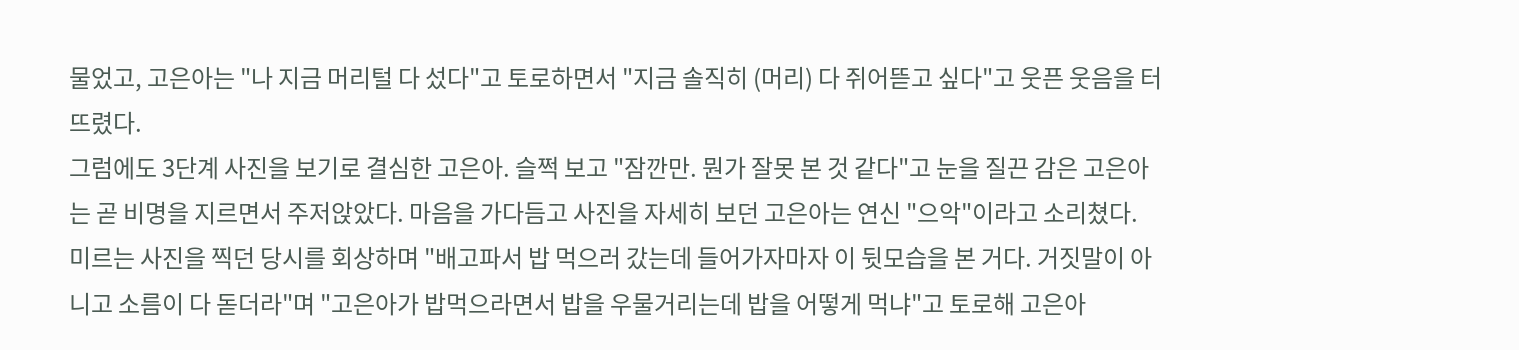물었고, 고은아는 "나 지금 머리털 다 섰다"고 토로하면서 "지금 솔직히 (머리) 다 쥐어뜯고 싶다"고 웃픈 웃음을 터뜨렸다.
그럼에도 3단계 사진을 보기로 결심한 고은아. 슬쩍 보고 "잠깐만. 뭔가 잘못 본 것 같다"고 눈을 질끈 감은 고은아는 곧 비명을 지르면서 주저앉았다. 마음을 가다듬고 사진을 자세히 보던 고은아는 연신 "으악"이라고 소리쳤다.
미르는 사진을 찍던 당시를 회상하며 "배고파서 밥 먹으러 갔는데 들어가자마자 이 뒷모습을 본 거다. 거짓말이 아니고 소름이 다 돋더라"며 "고은아가 밥먹으라면서 밥을 우물거리는데 밥을 어떻게 먹냐"고 토로해 고은아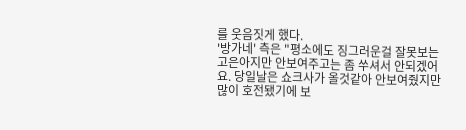를 웃음짓게 했다.
'방가네' 측은 "평소에도 징그러운걸 잘못보는 고은아지만 안보여주고는 좀 쑤셔서 안되겠어요. 당일날은 쇼크사가 올것같아 안보여줬지만 많이 호전됐기에 보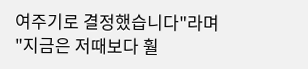여주기로 결정했습니다"라며 "지금은 저때보다 훨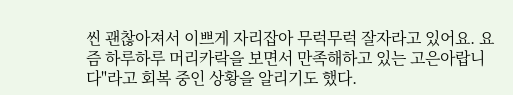씬 괜찮아져서 이쁘게 자리잡아 무럭무럭 잘자라고 있어요. 요즘 하루하루 머리카락을 보면서 만족해하고 있는 고은아랍니다"라고 회복 중인 상황을 알리기도 했다.